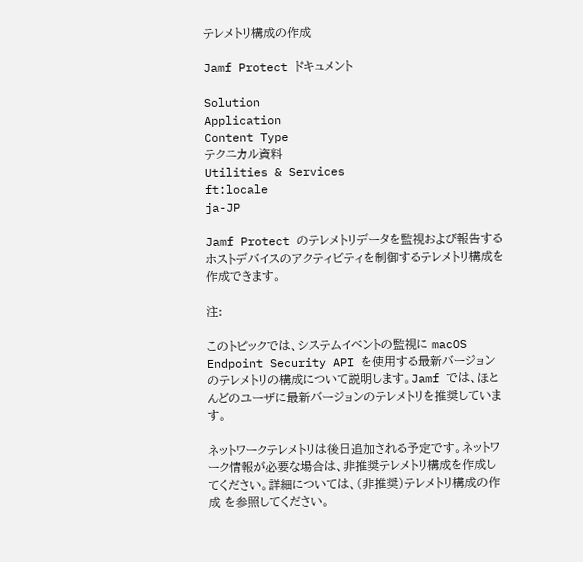テレメトリ構成の作成

Jamf Protect ドキュメント

Solution
Application
Content Type
テクニカル資料
Utilities & Services
ft:locale
ja-JP

Jamf Protect のテレメトリデータを監視および報告するホストデバイスのアクティビティを制御するテレメトリ構成を作成できます。

注:

このトピックでは、システムイベントの監視に macOS Endpoint Security API を使用する最新バージョンのテレメトリの構成について説明します。Jamf では、ほとんどのユーザに最新バージョンのテレメトリを推奨しています。

ネットワークテレメトリは後日追加される予定です。ネットワーク情報が必要な場合は、非推奨テレメトリ構成を作成してください。詳細については、(非推奨)テレメトリ構成の作成 を参照してください。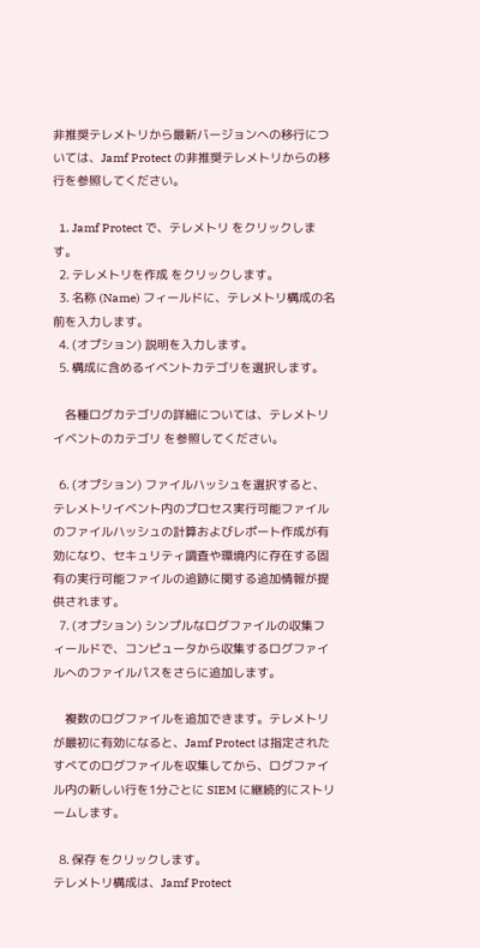非推奨テレメトリから最新バージョンへの移行については、Jamf Protect の非推奨テレメトリからの移行を参照してください。

  1. Jamf Protect で、テレメトリ をクリックします。
  2. テレメトリを作成 をクリックします。
  3. 名称 (Name) フィールドに、テレメトリ構成の名前を入力します。
  4. (オプション) 説明を入力します。
  5. 構成に含めるイベントカテゴリを選択します。

    各種ログカテゴリの詳細については、テレメトリイベントのカテゴリ を参照してください。

  6. (オプション) ファイルハッシュを選択すると、テレメトリイベント内のプロセス実行可能ファイルのファイルハッシュの計算およびレポート作成が有効になり、セキュリティ調査や環境内に存在する固有の実行可能ファイルの追跡に関する追加情報が提供されます。
  7. (オプション) シンプルなログファイルの収集フィールドで、コンピュータから収集するログファイルへのファイルパスをさらに追加します。

    複数のログファイルを追加できます。テレメトリが最初に有効になると、Jamf Protect は指定されたすべてのログファイルを収集してから、ログファイル内の新しい行を1分ごとに SIEM に継続的にストリームします。

  8. 保存 をクリックします。
テレメトリ構成は、Jamf Protect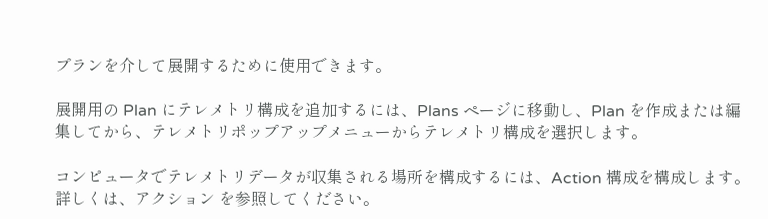プランを介して展開するために使用できます。

展開用の Plan にテレメトリ構成を追加するには、Plans ページに移動し、Plan を作成または編集してから、テレメトリポップアップメニューからテレメトリ構成を選択します。

コンピュータでテレメトリデータが収集される場所を構成するには、Action 構成を構成します。詳しくは、アクション を参照してください。